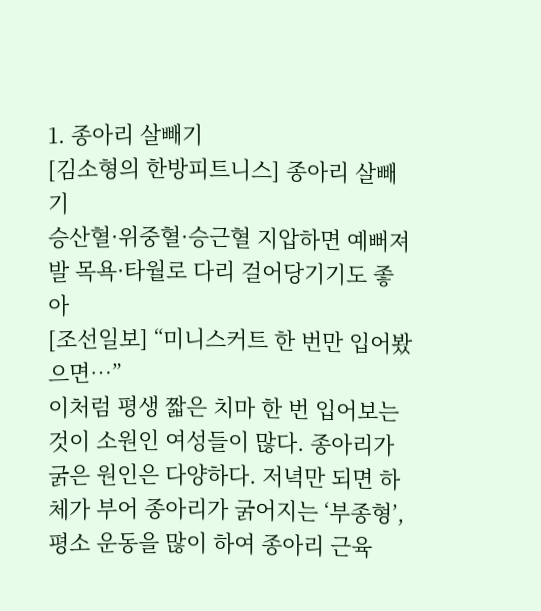1. 종아리 살빼기
[김소형의 한방피트니스] 종아리 살빼기
승산혈·위중혈·승근혈 지압하면 예뻐져
발 목욕·타월로 다리 걸어당기기도 좋아
[조선일보] “미니스커트 한 번만 입어봤으면…”
이처럼 평생 짧은 치마 한 번 입어보는 것이 소원인 여성들이 많다. 종아리가 굵은 원인은 다양하다. 저녁만 되면 하체가 부어 종아리가 굵어지는 ‘부종형’, 평소 운동을 많이 하여 종아리 근육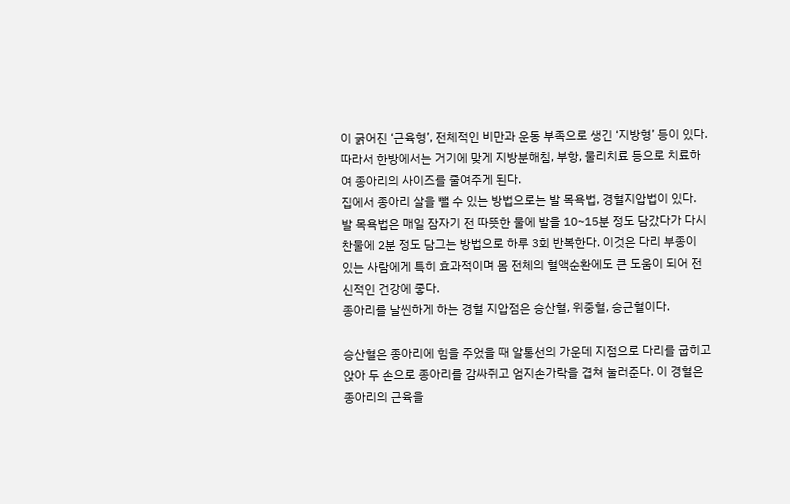이 굵어진 ‘근육형’, 전체적인 비만과 운동 부족으로 생긴 ‘지방형’ 등이 있다. 따라서 한방에서는 거기에 맞게 지방분해침, 부항, 물리치료 등으로 치료하여 종아리의 사이즈를 줄여주게 된다.
집에서 종아리 살을 뺄 수 있는 방법으로는 발 목욕법, 경혈지압법이 있다. 발 목욕법은 매일 잠자기 전 따뜻한 물에 발을 10~15분 정도 담갔다가 다시 찬물에 2분 정도 담그는 방법으로 하루 3회 반복한다. 이것은 다리 부종이 있는 사람에게 특히 효과적이며 몸 전체의 혈액순환에도 큰 도움이 되어 전신적인 건강에 좋다.
종아리를 날씬하게 하는 경혈 지압점은 승산혈, 위중혈, 승근혈이다.

승산혈은 종아리에 힘을 주었을 때 알통선의 가운데 지점으로 다리를 굽히고 앉아 두 손으로 종아리를 감싸쥐고 엄지손가락을 겹쳐 눌러준다. 이 경혈은 종아리의 근육을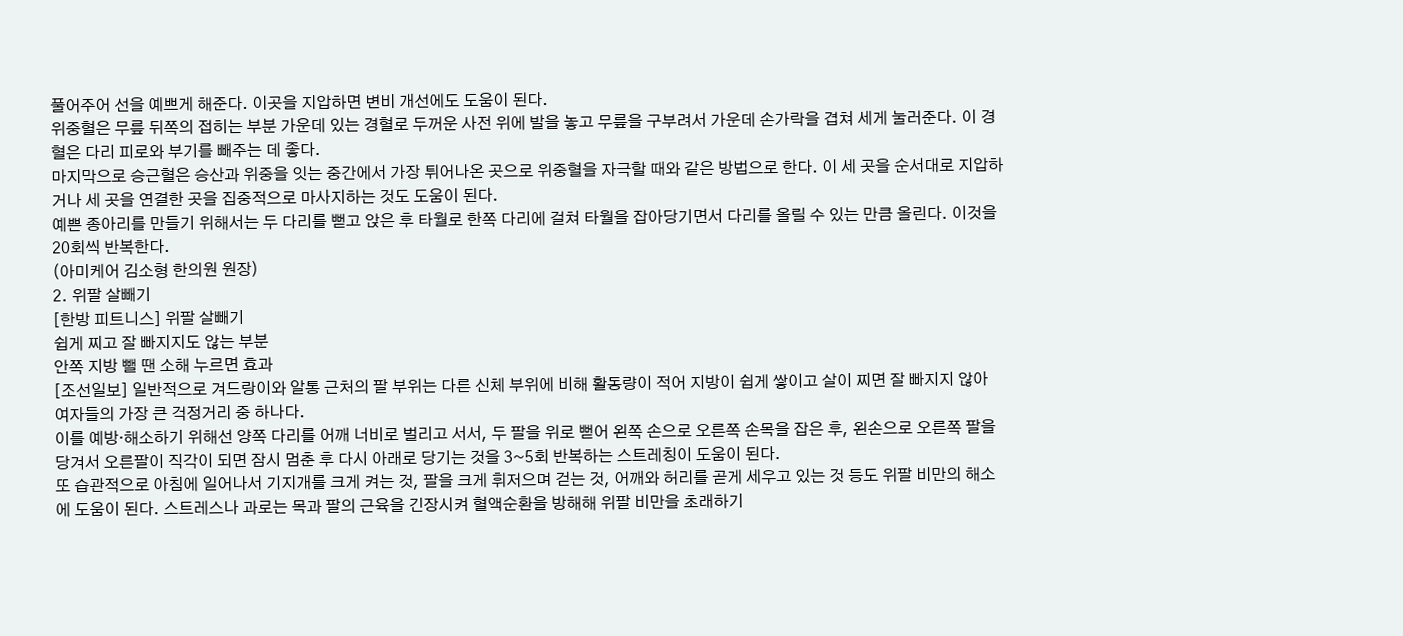풀어주어 선을 예쁘게 해준다. 이곳을 지압하면 변비 개선에도 도움이 된다.
위중혈은 무릎 뒤쪽의 접히는 부분 가운데 있는 경혈로 두꺼운 사전 위에 발을 놓고 무릎을 구부려서 가운데 손가락을 겹쳐 세게 눌러준다. 이 경혈은 다리 피로와 부기를 빼주는 데 좋다.
마지막으로 승근혈은 승산과 위중을 잇는 중간에서 가장 튀어나온 곳으로 위중혈을 자극할 때와 같은 방법으로 한다. 이 세 곳을 순서대로 지압하거나 세 곳을 연결한 곳을 집중적으로 마사지하는 것도 도움이 된다.
예쁜 종아리를 만들기 위해서는 두 다리를 뻗고 앉은 후 타월로 한쪽 다리에 걸쳐 타월을 잡아당기면서 다리를 올릴 수 있는 만큼 올린다. 이것을 20회씩 반복한다.
(아미케어 김소형 한의원 원장)
2. 위팔 살빼기
[한방 피트니스] 위팔 살빼기
쉽게 찌고 잘 빠지지도 않는 부분
안쪽 지방 뺄 땐 소해 누르면 효과
[조선일보] 일반적으로 겨드랑이와 알통 근처의 팔 부위는 다른 신체 부위에 비해 활동량이 적어 지방이 쉽게 쌓이고 살이 찌면 잘 빠지지 않아 여자들의 가장 큰 걱정거리 중 하나다.
이를 예방·해소하기 위해선 양쪽 다리를 어깨 너비로 벌리고 서서, 두 팔을 위로 뻗어 왼쪽 손으로 오른쪽 손목을 잡은 후, 왼손으로 오른쪽 팔을 당겨서 오른팔이 직각이 되면 잠시 멈춘 후 다시 아래로 당기는 것을 3~5회 반복하는 스트레칭이 도움이 된다.
또 습관적으로 아침에 일어나서 기지개를 크게 켜는 것, 팔을 크게 휘저으며 걷는 것, 어깨와 허리를 곧게 세우고 있는 것 등도 위팔 비만의 해소에 도움이 된다. 스트레스나 과로는 목과 팔의 근육을 긴장시켜 혈액순환을 방해해 위팔 비만을 초래하기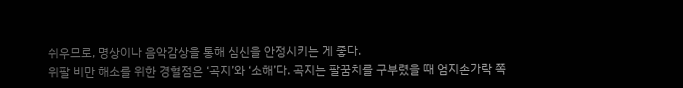쉬우므로, 명상이나 음악감상을 통해 심신을 안정시키는 게 좋다.
위팔 비만 해소를 위한 경혈점은 ‘곡지’와 ‘소해’다. 곡지는 팔꿈치를 구부렸을 때 엄지손가락 쪽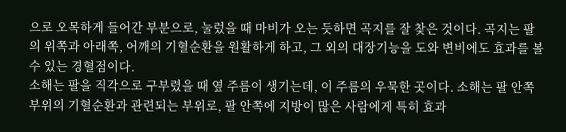으로 오목하게 들어간 부분으로, 눌렀을 때 마비가 오는 듯하면 곡지를 잘 찾은 것이다. 곡지는 팔의 위쪽과 아래쪽, 어깨의 기혈순환을 원활하게 하고, 그 외의 대장기능을 도와 변비에도 효과를 볼 수 있는 경혈점이다.
소해는 팔을 직각으로 구부렸을 때 옆 주름이 생기는데, 이 주름의 우묵한 곳이다. 소해는 팔 안쪽 부위의 기혈순환과 관련되는 부위로, 팔 안쪽에 지방이 많은 사람에게 특히 효과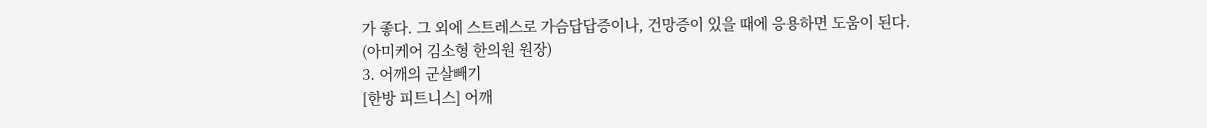가 좋다. 그 외에 스트레스로 가슴답답증이나, 건망증이 있을 때에 응용하면 도움이 된다.
(아미케어 김소형 한의원 원장)
3. 어깨의 군살빼기
[한방 피트니스] 어깨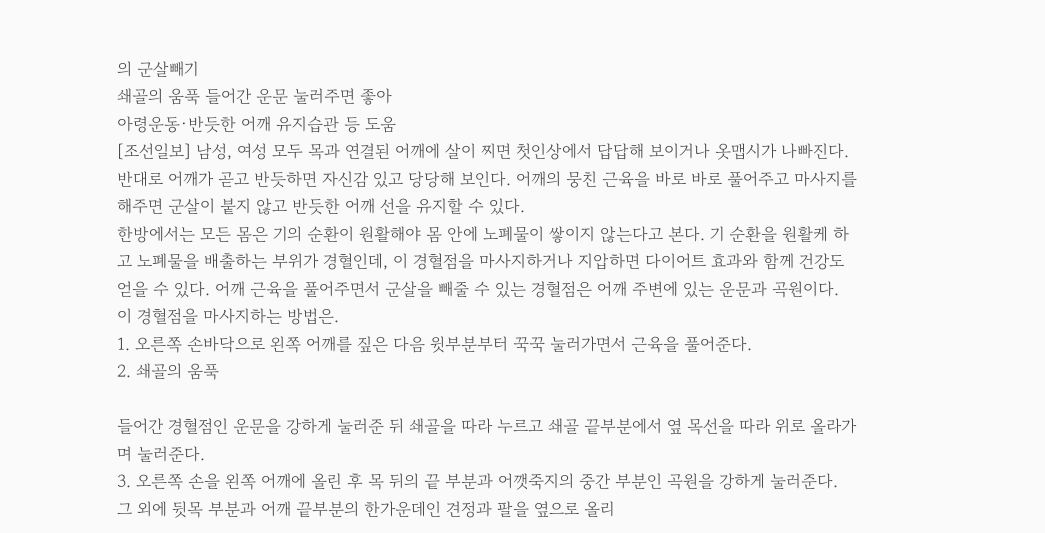의 군살빼기
쇄골의 움푹 들어간 운문 눌러주면 좋아
아령운동·반듯한 어깨 유지습관 등 도움
[조선일보] 남성, 여성 모두 목과 연결된 어깨에 살이 찌면 첫인상에서 답답해 보이거나 옷맵시가 나빠진다. 반대로 어깨가 곧고 반듯하면 자신감 있고 당당해 보인다. 어깨의 뭉친 근육을 바로 바로 풀어주고 마사지를 해주면 군살이 붙지 않고 반듯한 어깨 선을 유지할 수 있다.
한방에서는 모든 몸은 기의 순환이 원활해야 몸 안에 노폐물이 쌓이지 않는다고 본다. 기 순환을 원활케 하고 노폐물을 배출하는 부위가 경혈인데, 이 경혈점을 마사지하거나 지압하면 다이어트 효과와 함께 건강도 얻을 수 있다. 어깨 근육을 풀어주면서 군살을 빼줄 수 있는 경혈점은 어깨 주변에 있는 운문과 곡원이다. 이 경혈점을 마사지하는 방법은.
1. 오른쪽 손바닥으로 왼쪽 어깨를 짚은 다음 윗부분부터 꾹꾹 눌러가면서 근육을 풀어준다.
2. 쇄골의 움푹

들어간 경혈점인 운문을 강하게 눌러준 뒤 쇄골을 따라 누르고 쇄골 끝부분에서 옆 목선을 따라 위로 올라가며 눌러준다.
3. 오른쪽 손을 왼쪽 어깨에 올린 후 목 뒤의 끝 부분과 어깻죽지의 중간 부분인 곡원을 강하게 눌러준다.
그 외에 뒷목 부분과 어깨 끝부분의 한가운데인 견정과 팔을 옆으로 올리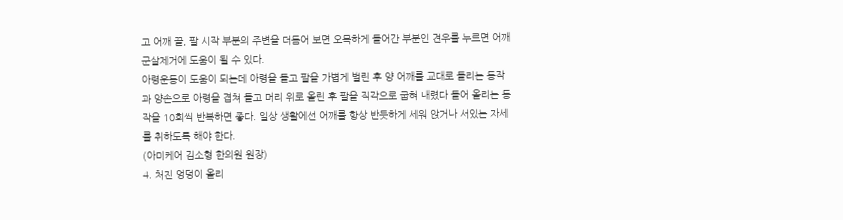고 어깨 끝, 팔 시작 부분의 주변을 더듬어 보면 오목하게 들어간 부분인 견우를 누르면 어깨 군살제거에 도움이 될 수 있다.
아령운동이 도움이 되는데 아령을 들고 팔을 가볍게 벌린 후 양 어깨를 교대로 돌리는 동작과 양손으로 아령을 겹쳐 들고 머리 위로 올린 후 팔을 직각으로 굽혀 내렸다 들어 올리는 동작을 10회씩 반복하면 좋다. 일상 생활에선 어깨를 항상 반듯하게 세워 앉거나 서있는 자세를 취하도록 해야 한다.
(아미케어 김소형 한의원 원장)
4. 처진 엉덩이 올리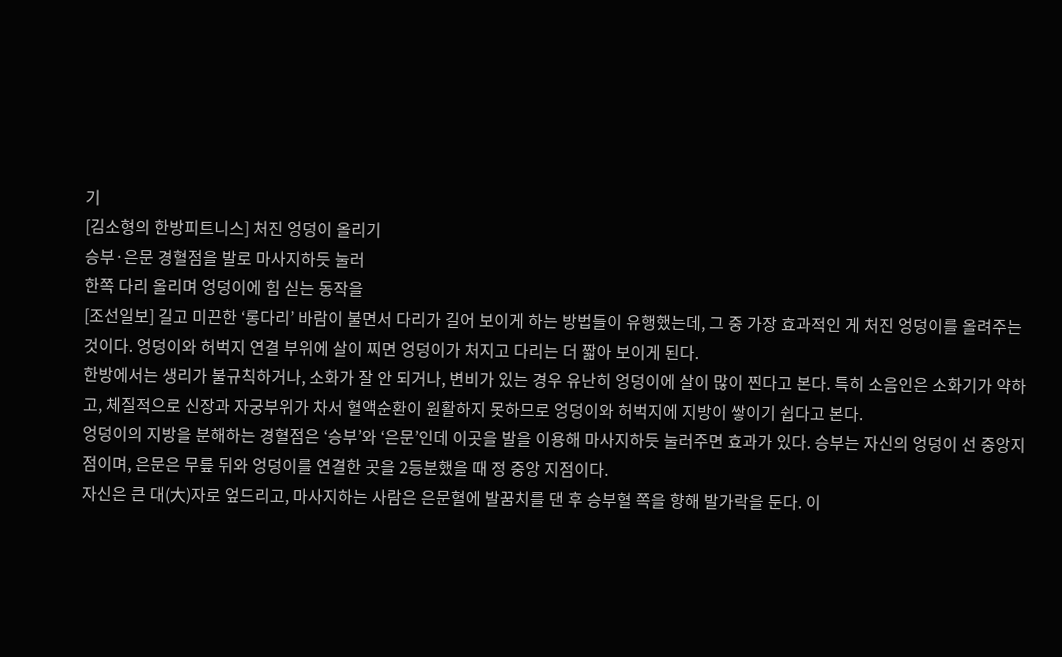기
[김소형의 한방피트니스] 처진 엉덩이 올리기
승부·은문 경혈점을 발로 마사지하듯 눌러
한쪽 다리 올리며 엉덩이에 힘 싣는 동작을
[조선일보] 길고 미끈한 ‘롱다리’ 바람이 불면서 다리가 길어 보이게 하는 방법들이 유행했는데, 그 중 가장 효과적인 게 처진 엉덩이를 올려주는 것이다. 엉덩이와 허벅지 연결 부위에 살이 찌면 엉덩이가 처지고 다리는 더 짧아 보이게 된다.
한방에서는 생리가 불규칙하거나, 소화가 잘 안 되거나, 변비가 있는 경우 유난히 엉덩이에 살이 많이 찐다고 본다. 특히 소음인은 소화기가 약하고, 체질적으로 신장과 자궁부위가 차서 혈액순환이 원활하지 못하므로 엉덩이와 허벅지에 지방이 쌓이기 쉽다고 본다.
엉덩이의 지방을 분해하는 경혈점은 ‘승부’와 ‘은문’인데 이곳을 발을 이용해 마사지하듯 눌러주면 효과가 있다. 승부는 자신의 엉덩이 선 중앙지점이며, 은문은 무릎 뒤와 엉덩이를 연결한 곳을 2등분했을 때 정 중앙 지점이다.
자신은 큰 대(大)자로 엎드리고, 마사지하는 사람은 은문혈에 발꿈치를 댄 후 승부혈 쪽을 향해 발가락을 둔다. 이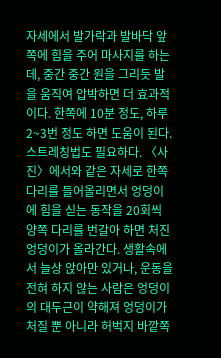자세에서 발가락과 발바닥 앞쪽에 힘을 주어 마사지를 하는데, 중간 중간 원을 그리듯 발을 움직여 압박하면 더 효과적이다. 한쪽에 10분 정도, 하루 2~3번 정도 하면 도움이 된다.
스트레칭법도 필요하다. 〈사진〉에서와 같은 자세로 한쪽다리를 들어올리면서 엉덩이에 힘을 싣는 동작을 20회씩 양쪽 다리를 번갈아 하면 처진 엉덩이가 올라간다. 생활속에서 늘상 앉아만 있거나, 운동을 전혀 하지 않는 사람은 엉덩이의 대두근이 약해져 엉덩이가 처질 뿐 아니라 허벅지 바깥쪽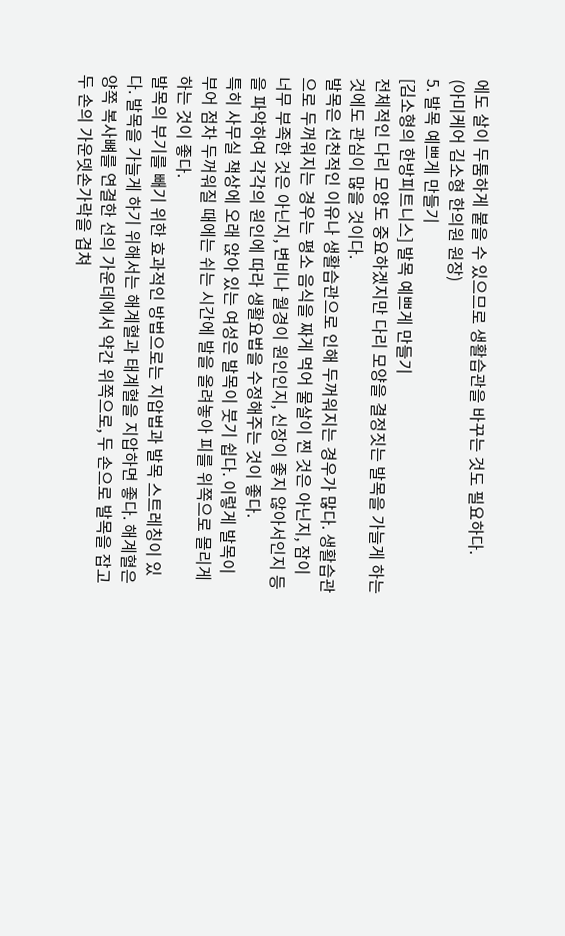에도 살이 두툼하게 붙을 수 있으므로 생활습관을 바꾸는 것도 필요하다.
(아미케어 김소형 한의원 원장)
5. 발목 예쁘게 만들기
[김소형의 한방피트니스] 발목 예쁘게 만들기
전체적인 다리 모양도 중요하겠지만 다리 모양을 결정짓는 발목을 가늘게 하는 것에도 관심이 많을 것이다.
발목은 선천적인 이유나 생활습관으로 인해 두꺼워지는 경우가 많다. 생활습관으로 두꺼워지는 경우는 평소 음식을 짜게 먹어 물살이 찐 것은 아닌지, 잠이 너무 부족한 것은 아닌지, 변비나 월경이 원인인지, 신장이 좋지 않아서인지 등을 파악하여 각각의 원인에 따라 생활요법을 수정해주는 것이 좋다.
특히 사무실 책상에 오래 앉아 있는 여성은 발목이 붓기 쉽다. 이렇게 발목이 부어 점차 두꺼워질 때에는 쉬는 시간에 발을 올려놓아 피를 위쪽으로 몰리게 하는 것이 좋다.
발목의 부기를 빼기 위한 효과적인 방법으로는 지압법과 발목 스트레칭이 있다. 발목을 가늘게 하기 위해서는 해계혈과 태계혈을 지압하면 좋다. 해계혈은 양쪽 복사뼈를 연결한 선의 가운데에서 약간 위쪽으로, 두 손으로 발목을 잡고 두 손의 가운뎃손가락을 겹쳐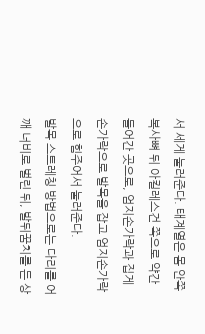서 세게 눌러준다. 태계열은 몸 안쪽 복사뼈 뒤 아킬레스건 쪽으로 약간 들어간 곳으로, 엄지손가락과 집게손가락으로 발목을 잡고 엄지손가락으로 힘주어서 눌러준다.
발목 스트레칭 방법으로는 다리를 어깨 너비로 벌린 뒤, 발뒤꿈치를 든 상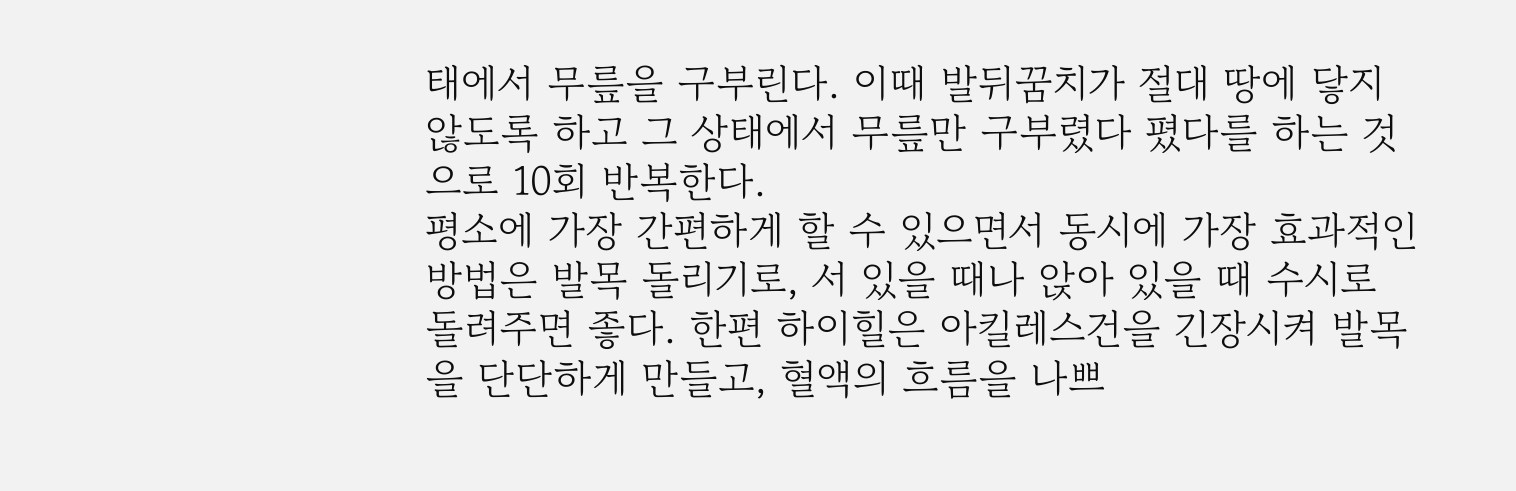태에서 무릎을 구부린다. 이때 발뒤꿈치가 절대 땅에 닿지 않도록 하고 그 상태에서 무릎만 구부렸다 폈다를 하는 것으로 10회 반복한다.
평소에 가장 간편하게 할 수 있으면서 동시에 가장 효과적인 방법은 발목 돌리기로, 서 있을 때나 앉아 있을 때 수시로 돌려주면 좋다. 한편 하이힐은 아킬레스건을 긴장시켜 발목을 단단하게 만들고, 혈액의 흐름을 나쁘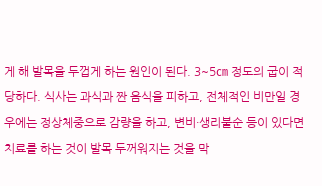게 해 발목을 두껍게 하는 원인이 된다. 3~5㎝ 정도의 굽이 적당하다. 식사는 과식과 짠 음식을 피하고, 전체적인 비만일 경우에는 정상체중으로 감량을 하고, 변비·생리불순 등이 있다면 치료를 하는 것이 발목 두꺼워지는 것을 막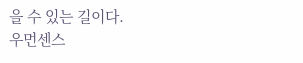을 수 있는 길이다.
우먼센스